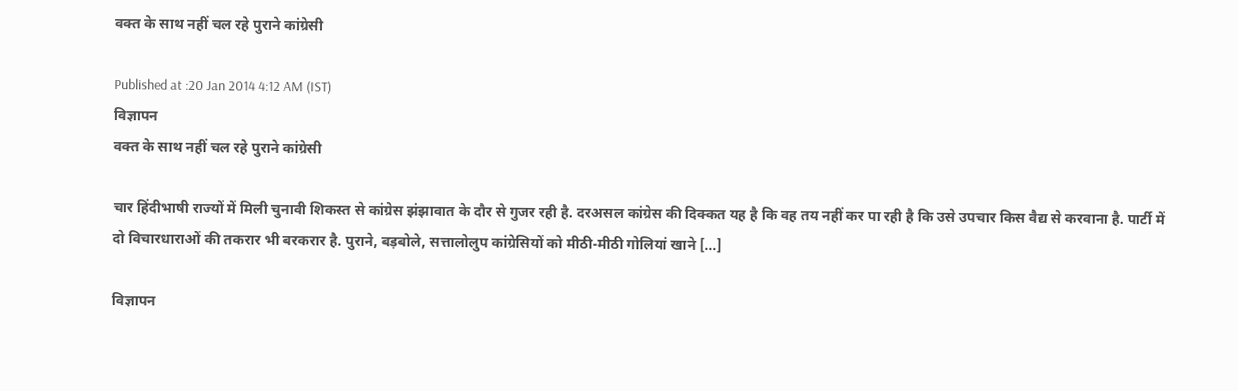वक्त के साथ नहीं चल रहे पुराने कांग्रेसी

Published at :20 Jan 2014 4:12 AM (IST)
विज्ञापन
वक्त के साथ नहीं चल रहे पुराने कांग्रेसी

चार हिंदीभाषी राज्यों में मिली चुनावी शिकस्त से कांग्रेस झंझावात के दौर से गुजर रही है. दरअसल कांग्रेस की दिक्कत यह है कि वह तय नहीं कर पा रही है कि उसे उपचार किस वैद्य से करवाना है. पार्टी में दो विचारधाराओं की तकरार भी बरकरार है. पुराने, बड़बोले, सत्तालोलुप कांग्रेसियों को मीठी-मीठी गोलियां खाने […]

विज्ञापन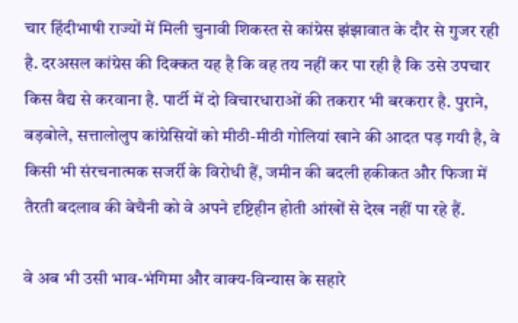चार हिंदीभाषी राज्यों में मिली चुनावी शिकस्त से कांग्रेस झंझावात के दौर से गुजर रही है. दरअसल कांग्रेस की दिक्कत यह है कि वह तय नहीं कर पा रही है कि उसे उपचार किस वैद्य से करवाना है. पार्टी में दो विचारधाराओं की तकरार भी बरकरार है. पुराने, बड़बोले, सत्तालोलुप कांग्रेसियों को मीठी-मीठी गोलियां खाने की आदत पड़ गयी है, वे किसी भी संरचनात्मक सजर्री के विरोधी हैं, जमीन की बदली हकीकत और फिजा में तैरती बदलाव की बेचैनी को वे अपने दृष्टिहीन होती आंखों से देख नहीं पा रहे हैं.

वे अब भी उसी भाव-भंगिमा और वाक्य-विन्यास के सहारे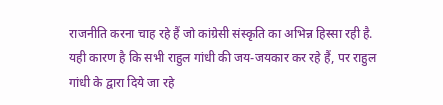राजनीति करना चाह रहे हैं जो कांग्रेसी संस्कृति का अभिन्न हिस्सा रही है. यही कारण है कि सभी राहुल गांधी की जय-जयकार कर रहे हैं, पर राहुल गांधी के द्वारा दिये जा रहे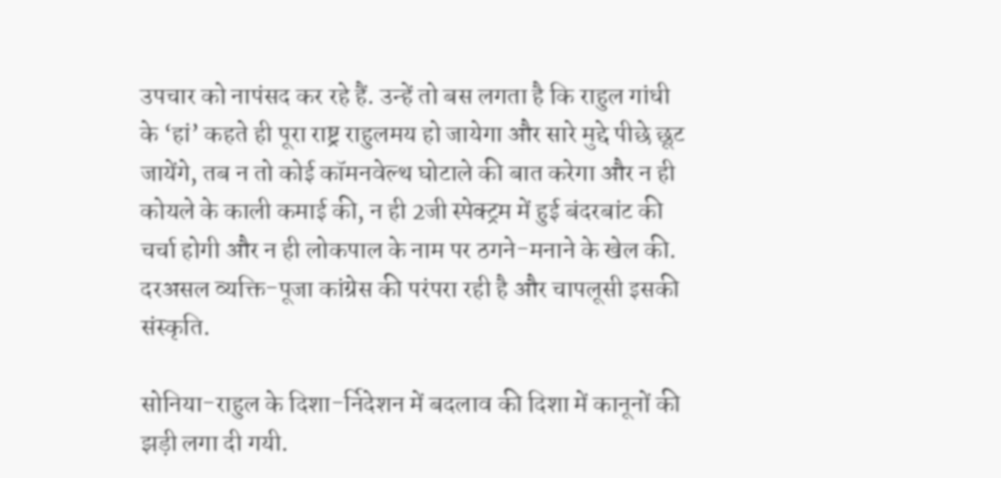उपचार को नापंसद कर रहे हैं. उन्हें तो बस लगता है कि राहुल गांधी के ‘हां’ कहते ही पूरा राष्ट्र राहुलमय हो जायेगा और सारे मुद्दे पीछे छूट जायेंगे, तब न तो कोई कॉमनवेल्थ घोटाले की बात करेगा और न ही कोयले के काली कमाई की, न ही 2जी स्पेक्ट्रम में हुई बंदरबांट की चर्चा होगी और न ही लोकपाल के नाम पर ठगने-मनाने के खेल की. दरअसल व्यक्ति-पूजा कांग्रेस की परंपरा रही है और चापलूसी इसकी संस्कृति.

सोनिया-राहुल के दिशा-र्निदेशन में बदलाव की दिशा में कानूनों की झड़ी लगा दी गयी.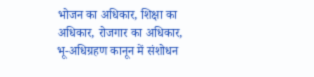भोजन का अधिकार, शिक्षा का अधिकार, रोजगार का अधिकार, भू-अधिग्रहण कानून में संशोधन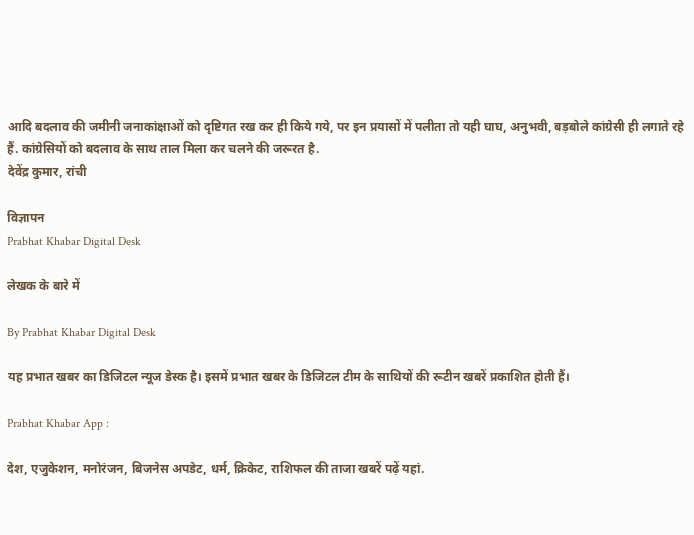आदि बदलाव की जमीनी जनाकांक्षाओं को दृष्टिगत रख कर ही किये गये, पर इन प्रयासों में पलीता तो यही घाघ, अनुभवी, बड़बोले कांग्रेसी ही लगाते रहे हैं. कांग्रेसियों को बदलाव के साथ ताल मिला कर चलने की जरूरत है.
देवेंद्र कुमार, रांची

विज्ञापन
Prabhat Khabar Digital Desk

लेखक के बारे में

By Prabhat Khabar Digital Desk

यह प्रभात खबर का डिजिटल न्यूज डेस्क है। इसमें प्रभात खबर के डिजिटल टीम के साथियों की रूटीन खबरें प्रकाशित होती हैं।

Prabhat Khabar App :

देश, एजुकेशन, मनोरंजन, बिजनेस अपडेट, धर्म, क्रिकेट, राशिफल की ताजा खबरें पढ़ें यहां.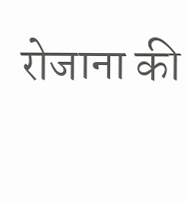रोजाना की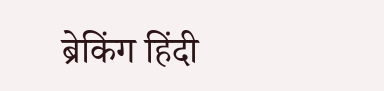ब्रेकिंग हिंदी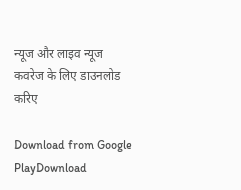न्यूज और लाइव न्यूज कवरेज के लिए डाउनलोड करिए

Download from Google PlayDownload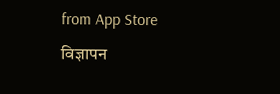from App Store
विज्ञापन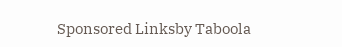Sponsored Linksby Taboola